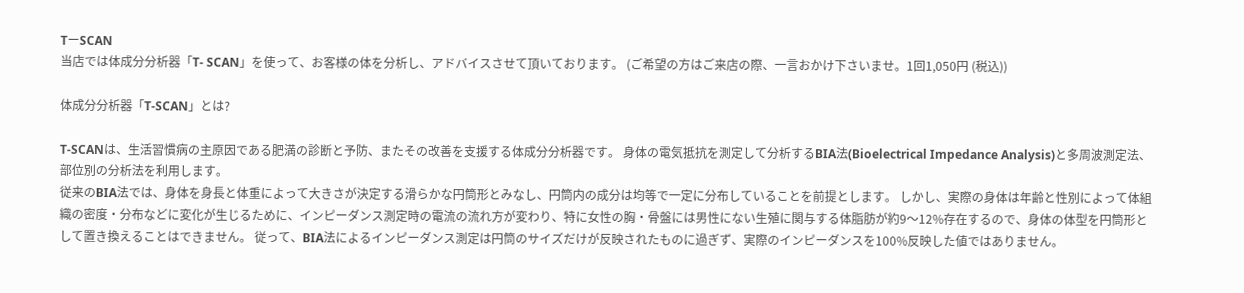TーSCAN
当店では体成分分析器「T- SCAN」を使って、お客様の体を分析し、アドバイスさせて頂いております。 (ご希望の方はご来店の際、一言おかけ下さいませ。1回1,050円 (税込))

体成分分析器「T-SCAN」とは?

T-SCANは、生活習慣病の主原因である肥満の診断と予防、またその改善を支援する体成分分析器です。 身体の電気抵抗を測定して分析するBIA法(Bioelectrical Impedance Analysis)と多周波測定法、部位別の分析法を利用します。
従来のBIA法では、身体を身長と体重によって大きさが決定する滑らかな円筒形とみなし、円筒内の成分は均等で一定に分布していることを前提とします。 しかし、実際の身体は年齢と性別によって体組織の密度・分布などに変化が生じるために、インピーダンス測定時の電流の流れ方が変わり、特に女性の胸・骨盤には男性にない生殖に関与する体脂肪が約9〜12%存在するので、身体の体型を円筒形として置き換えることはできません。 従って、BIA法によるインピーダンス測定は円筒のサイズだけが反映されたものに過ぎず、実際のインピーダンスを100%反映した値ではありません。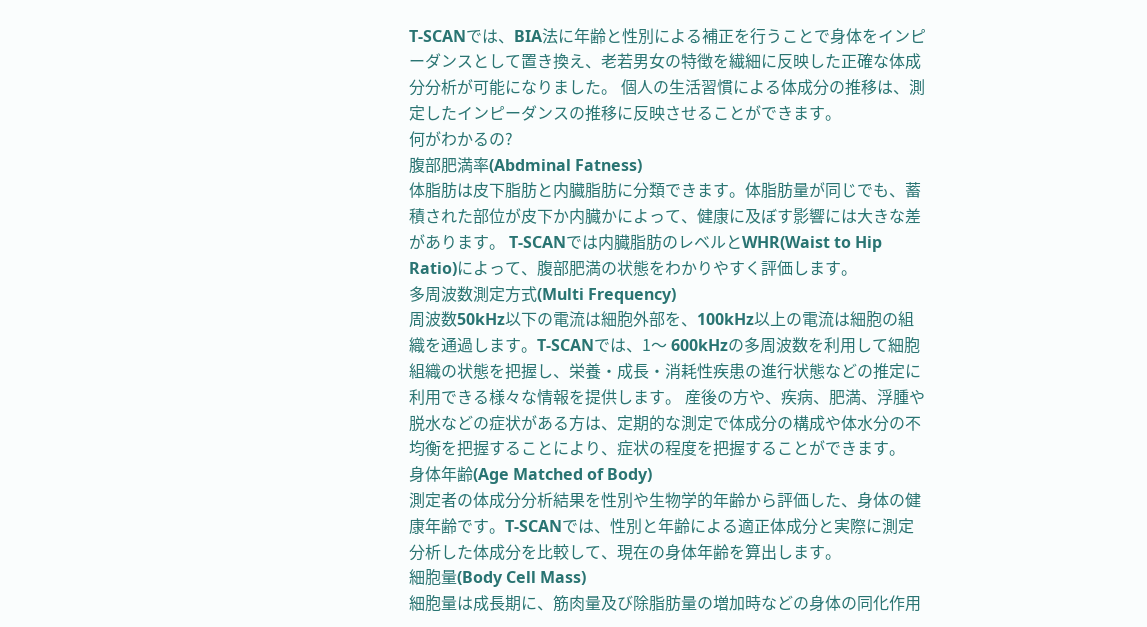T-SCANでは、BIA法に年齢と性別による補正を行うことで身体をインピーダンスとして置き換え、老若男女の特徴を繊細に反映した正確な体成分分析が可能になりました。 個人の生活習慣による体成分の推移は、測定したインピーダンスの推移に反映させることができます。
何がわかるの?
腹部肥満率(Abdminal Fatness)
体脂肪は皮下脂肪と内臓脂肪に分類できます。体脂肪量が同じでも、蓄積された部位が皮下か内臓かによって、健康に及ぼす影響には大きな差があります。 T-SCANでは内臓脂肪のレベルとWHR(Waist to Hip Ratio)によって、腹部肥満の状態をわかりやすく評価します。
多周波数測定方式(Multi Frequency)
周波数50kHz以下の電流は細胞外部を、100kHz以上の電流は細胞の組織を通過します。T-SCANでは、1〜 600kHzの多周波数を利用して細胞組織の状態を把握し、栄養・成長・消耗性疾患の進行状態などの推定に利用できる様々な情報を提供します。 産後の方や、疾病、肥満、浮腫や脱水などの症状がある方は、定期的な測定で体成分の構成や体水分の不均衡を把握することにより、症状の程度を把握することができます。
身体年齢(Age Matched of Body)
測定者の体成分分析結果を性別や生物学的年齢から評価した、身体の健康年齢です。T-SCANでは、性別と年齢による適正体成分と実際に測定分析した体成分を比較して、現在の身体年齢を算出します。
細胞量(Body Cell Mass)
細胞量は成長期に、筋肉量及び除脂肪量の増加時などの身体の同化作用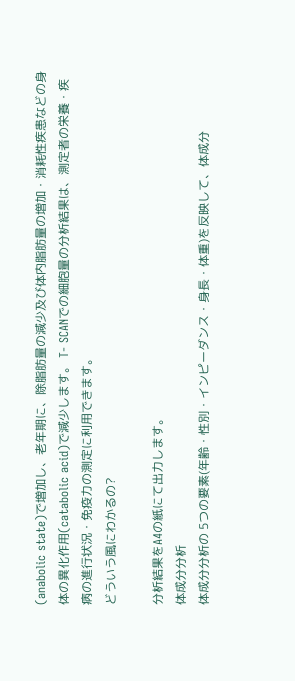(anabolic state)で増加し、老年期に、除脂肪量の減少及び体内脂肪量の増加・消耗性疾患などの身体の異化作用(catabolic acid)で減少します。 T- SCANでの細胞量の分析結果は、測定者の栄養・疾病の進行状況・免疫力の測定に利用できます。
どういう風にわかるの?

分析結果をA4の紙にて出力します。
体成分分析
体成分分析の 5つの要素(年齢・性別・インピーダンス・身長・体重)を反映して、体成分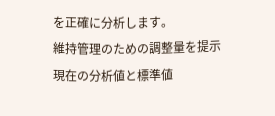を正確に分析します。
維持管理のための調整量を提示
現在の分析値と標準値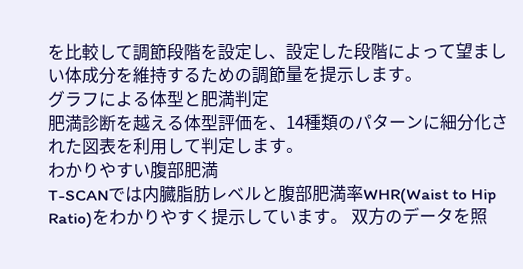を比較して調節段階を設定し、設定した段階によって望ましい体成分を維持するための調節量を提示します。
グラフによる体型と肥満判定
肥満診断を越える体型評価を、14種類のパターンに細分化された図表を利用して判定します。
わかりやすい腹部肥満
T-SCANでは内臓脂肪レベルと腹部肥満率WHR(Waist to Hip Ratio)をわかりやすく提示しています。 双方のデータを照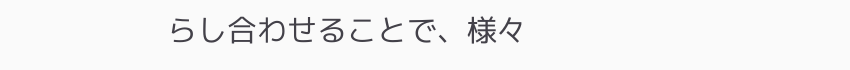らし合わせることで、様々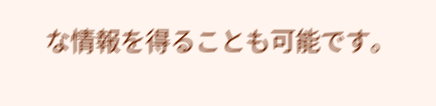な情報を得ることも可能です。